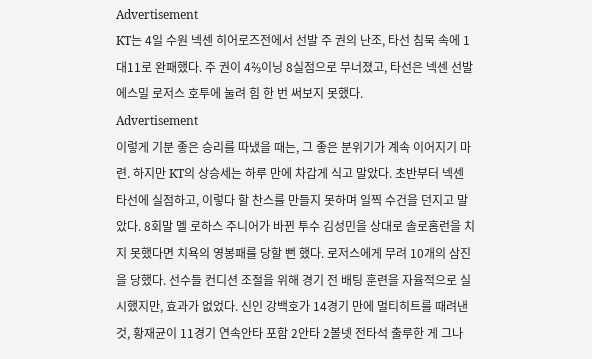Advertisement
KT는 4일 수원 넥센 히어로즈전에서 선발 주 권의 난조, 타선 침묵 속에 1대11로 완패했다. 주 권이 4⅔이닝 8실점으로 무너졌고, 타선은 넥센 선발 에스밀 로저스 호투에 눌려 힘 한 번 써보지 못했다.
Advertisement
이렇게 기분 좋은 승리를 따냈을 때는, 그 좋은 분위기가 계속 이어지기 마련. 하지만 KT의 상승세는 하루 만에 차갑게 식고 말았다. 초반부터 넥센 타선에 실점하고, 이렇다 할 찬스를 만들지 못하며 일찍 수건을 던지고 말았다. 8회말 멜 로하스 주니어가 바뀐 투수 김성민을 상대로 솔로홈런을 치지 못했다면 치욕의 영봉패를 당할 뻔 했다. 로저스에게 무려 10개의 삼진을 당했다. 선수들 컨디션 조절을 위해 경기 전 배팅 훈련을 자율적으로 실시했지만, 효과가 없었다. 신인 강백호가 14경기 만에 멀티히트를 때려낸 것, 황재균이 11경기 연속안타 포함 2안타 2볼넷 전타석 출루한 게 그나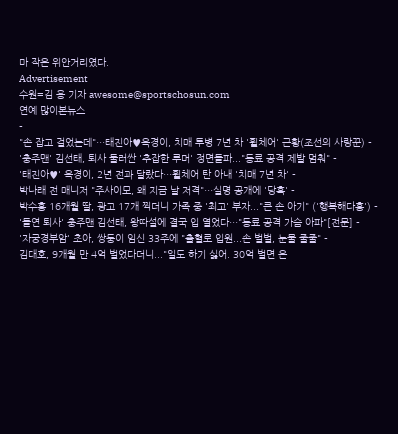마 작은 위안거리였다.
Advertisement
수원=김 용 기자 awesome@sportschosun.com
연예 많이본뉴스
-
"손 잡고 걸었는데"…태진아♥옥경이, 치매 투병 7년 차 '휠체어' 근황(조선의 사랑꾼) -
'충주맨' 김선태, 퇴사 둘러싼 '추잡한 루머' 정면돌파..."동료 공격 제발 멈춰" -
'태진아♥' 옥경이, 2년 전과 달랐다…휠체어 탄 아내 '치매 7년 차' -
박나래 전 매니저 "주사이모, 왜 지금 날 저격"…실명 공개에 '당혹' -
박수홍 16개월 딸, 광고 17개 찍더니 가족 중 '최고' 부자..."큰 손 아기" ('행복해다홍') -
'돌연 퇴사' 충주맨 김선태, 왕따설에 결국 입 열었다…"동료 공격 가슴 아파"[전문] -
'자궁경부암' 초아, 쌍둥이 임신 33주에 "출혈로 입원...손 벌벌, 눈물 줄줄" -
김대호, 9개월 만 4억 벌었다더니..."일도 하기 싫어. 30억 벌면 은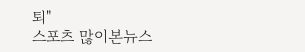퇴"
스포츠 많이본뉴스